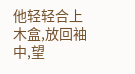他轻轻合上木盒,放回袖中,望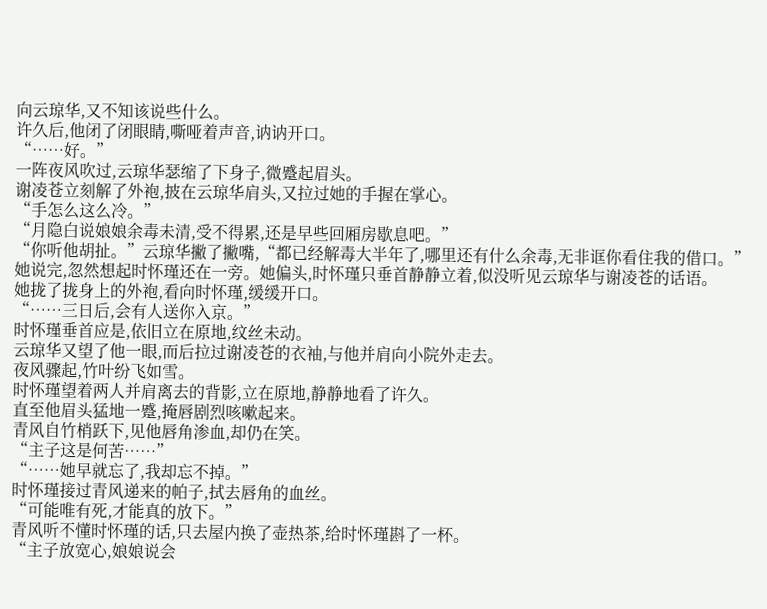向云琼华,又不知该说些什么。
许久后,他闭了闭眼睛,嘶哑着声音,讷讷开口。
“……好。”
一阵夜风吹过,云琼华瑟缩了下身子,微蹙起眉头。
谢凌苍立刻解了外袍,披在云琼华肩头,又拉过她的手握在掌心。
“手怎么这么冷。”
“月隐白说娘娘余毒未清,受不得累,还是早些回厢房歇息吧。”
“你听他胡扯。”云琼华撇了撇嘴,“都已经解毒大半年了,哪里还有什么余毒,无非诓你看住我的借口。”
她说完,忽然想起时怀瑾还在一旁。她偏头,时怀瑾只垂首静静立着,似没听见云琼华与谢凌苍的话语。
她拢了拢身上的外袍,看向时怀瑾,缓缓开口。
“……三日后,会有人送你入京。”
时怀瑾垂首应是,依旧立在原地,纹丝未动。
云琼华又望了他一眼,而后拉过谢凌苍的衣袖,与他并肩向小院外走去。
夜风骤起,竹叶纷飞如雪。
时怀瑾望着两人并肩离去的背影,立在原地,静静地看了许久。
直至他眉头猛地一蹙,掩唇剧烈咳嗽起来。
青风自竹梢跃下,见他唇角渗血,却仍在笑。
“主子这是何苦……”
“……她早就忘了,我却忘不掉。”
时怀瑾接过青风递来的帕子,拭去唇角的血丝。
“可能唯有死,才能真的放下。”
青风听不懂时怀瑾的话,只去屋内换了壶热茶,给时怀瑾斟了一杯。
“主子放宽心,娘娘说会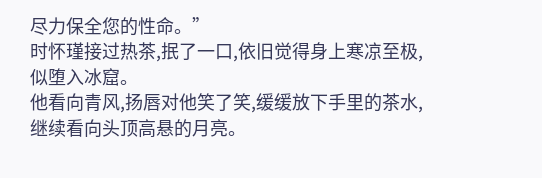尽力保全您的性命。”
时怀瑾接过热茶,抿了一口,依旧觉得身上寒凉至极,似堕入冰窟。
他看向青风,扬唇对他笑了笑,缓缓放下手里的茶水,继续看向头顶高悬的月亮。